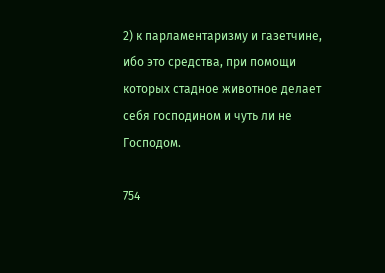2) к парламентаризму и газетчине, ибо это средства, при помощи которых стадное животное делает себя господином и чуть ли не Господом.

754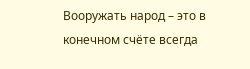Вооружать народ – это в конечном счёте всегда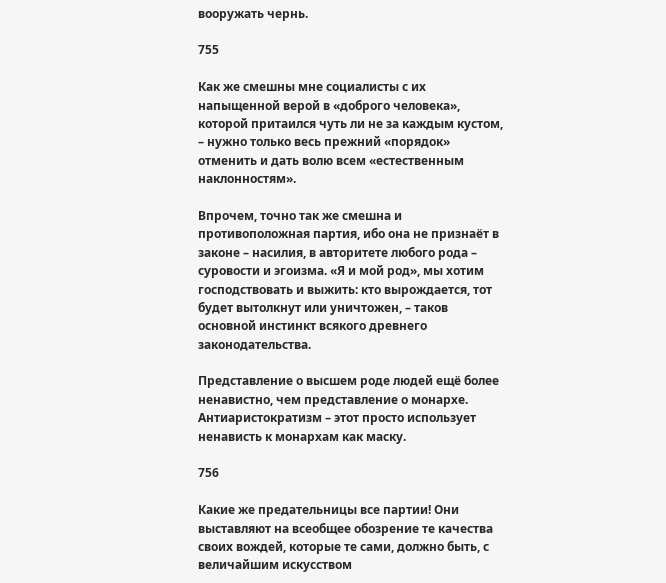вооружать чернь.

755

Как же смешны мне социалисты с их напыщенной верой в «доброго человека», которой притаился чуть ли не за каждым кустом, – нужно только весь прежний «порядок» отменить и дать волю всем «естественным наклонностям».

Впрочем, точно так же смешна и противоположная партия, ибо она не признаёт в законе – насилия, в авторитете любого рода – суровости и эгоизма. «Я и мой род», мы хотим господствовать и выжить: кто вырождается, тот будет вытолкнут или уничтожен, – таков основной инстинкт всякого древнего законодательства.

Представление о высшем роде людей ещё более ненавистно, чем представление о монархе. Антиаристократизм – этот просто использует ненависть к монархам как маску.

756

Какие же предательницы все партии! Они выставляют на всеобщее обозрение те качества своих вождей, которые те сами, должно быть, с величайшим искусством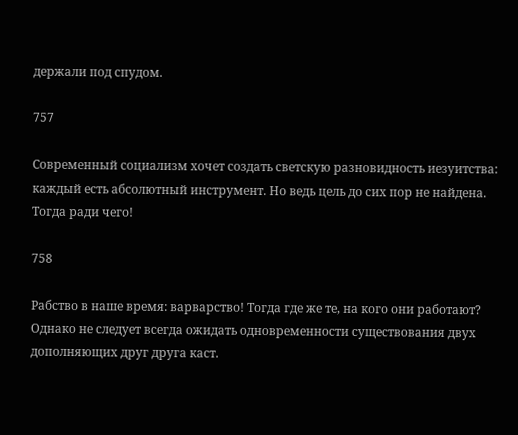держали под спудом.

757

Современный социализм хочет создать светскую разновидность иезуитства: каждый есть абсолютный инструмент. Но ведь цель до сих пор не найдена. Тогда ради чего!

758

Рабство в наше время: варварство! Тогда где же те, на кого они работают? Однако не следует всегда ожидать одновременности существования двух дополняющих друг друга каст.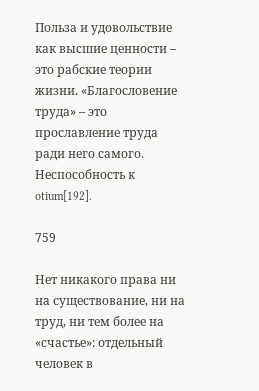Польза и удовольствие как высшие ценности – это рабские теории жизни. «Благословение труда» – это прославление труда ради него самого. Неспособность к otium[192].

759

Нет никакого права ни на существование, ни на труд, ни тем более на «счастье»: отдельный человек в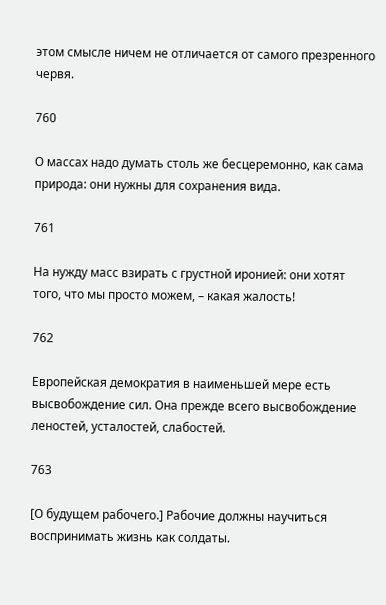этом смысле ничем не отличается от самого презренного червя.

760

О массах надо думать столь же бесцеремонно, как сама природа: они нужны для сохранения вида.

761

На нужду масс взирать с грустной иронией: они хотят того, что мы просто можем, – какая жалость!

762

Европейская демократия в наименьшей мере есть высвобождение сил. Она прежде всего высвобождение леностей, усталостей, слабостей.

763

[О будущем рабочего.] Рабочие должны научиться воспринимать жизнь как солдаты.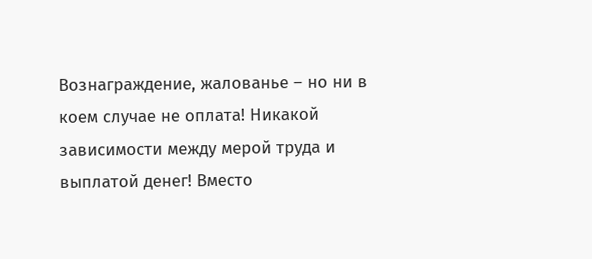Вознаграждение, жалованье – но ни в коем случае не оплата! Никакой зависимости между мерой труда и выплатой денег! Вместо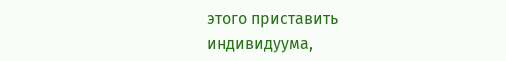этого приставить индивидуума,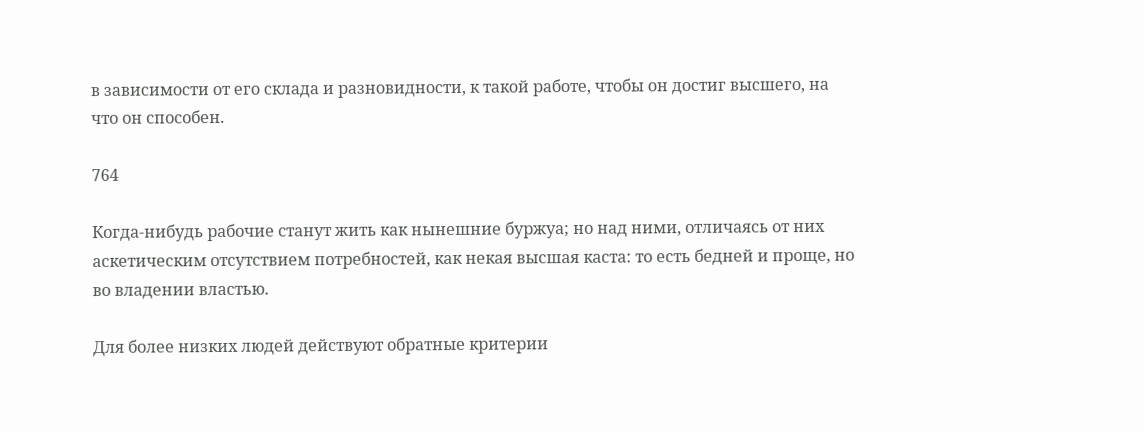в зависимости от его склада и разновидности, к такой работе, чтобы он достиг высшего, на что он способен.

764

Когда-нибудь рабочие станут жить как нынешние буржуа; но над ними, отличаясь от них аскетическим отсутствием потребностей, как некая высшая каста: то есть бедней и проще, но во владении властью.

Для более низких людей действуют обратные критерии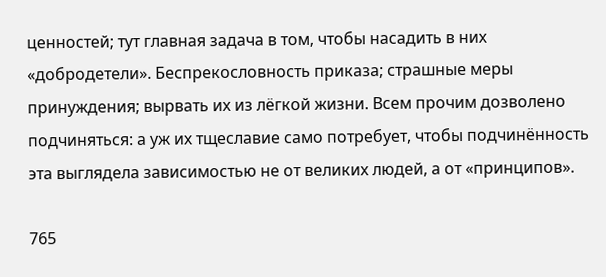ценностей; тут главная задача в том, чтобы насадить в них «добродетели». Беспрекословность приказа; страшные меры принуждения; вырвать их из лёгкой жизни. Всем прочим дозволено подчиняться: а уж их тщеславие само потребует, чтобы подчинённость эта выглядела зависимостью не от великих людей, а от «принципов».

765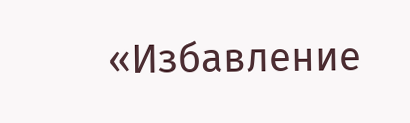«Избавление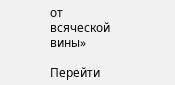от всяческой вины»

Перейти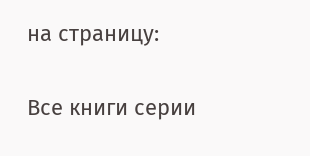на страницу:

Все книги серии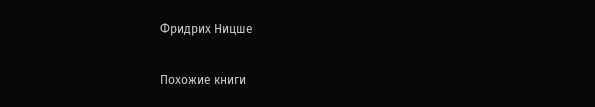Фридрих Ницше

Похожие книги